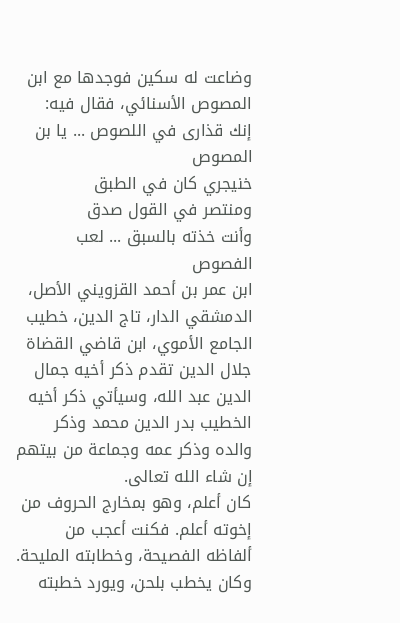وضاعت له سكين فوجدها مع ابن المصوص الأسنائي، فقال فيه:
إنك قذارى في اللصوص ... يا بن المصوص
خنيجري كان في الطبق
ومنتصر في القول صدق
وأنت خذته بالسبق ... لعب الفصوص
ابن عمر بن أحمد القزويني الأصل، الدمشقي الدار، تاج الدين، خطيب الجامع الأموي، ابن قاضي القضاة جلال الدين تقدم ذكر أخيه جمال الدين عبد الله، وسيأتي ذكر أخيه الخطيب بدر الدين محمد وذكر والده وذكر عمه وجماعة من بيتهم إن شاء الله تعالى.
كان أعلم، وهو بمخارج الحروف من إخوته أعلم. فكنت أعجب من ألفاظه الفصيحة، وخطابته المليحة. وكان يخطب بلحن، ويورد خطبته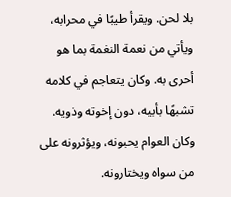بلا لحن. ويقرأ طيبًا في محرابه، ويأتي من نعمة النغمة بما هو أحرى به. وكان يتعاجم في كلامه تشبهًا بأبيه، دون إخوته وذويه. وكان العوام يحبونه، ويؤثرونه على من سواه ويختارونه.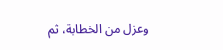وعزل من الخطابة، ثم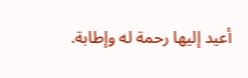أعيد إليها رحمة له وإطابة.